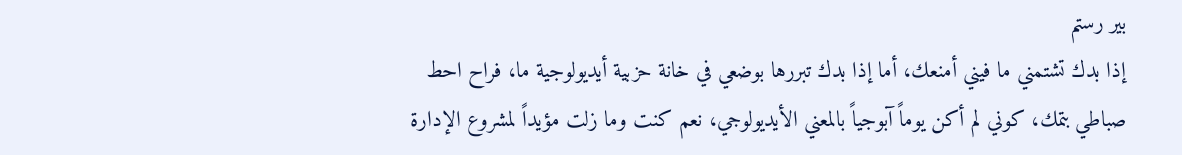بير رستم
إذا بدك تشتمني ما فيني أمنعك، أما إذا بدك تبررها بوضعي في خانة حزبية أيديولوجية ما، فراح احط صباطي بتمك، كوني لم أكن يوماً آبوجياً بالمعني الأيديولوجي، نعم كنت وما زلت مؤيداً لمشروع الإدارة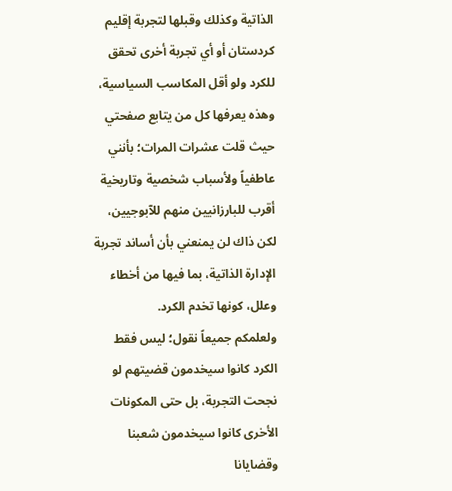الذاتية وكذلك وقبلها لتجربة إقليم كردستان أو أي تجربة أخرى تحقق للكرد ولو أقل المكاسب السياسية، وهذه يعرفها كل من يتابع صفحتي حيث قلت عشرات المرات؛ بأنني عاطفياً ولأسباب شخصية وتاريخية أقرب للبارزانيين منهم للآبوجيين، لكن ذاك لن يمنعني بأن أساند تجربة الإدارة الذاتية، بما فيها من أخطاء وعلل، كونها تخدم الكرد.
ولعلمكم جميعاً نقول؛ ليس فقط الكرد كانوا سيخدمون قضيتهم لو نجحت التجربة، بل حتى المكونات الأخرى كانوا سيخدمون شعبنا وقضايانا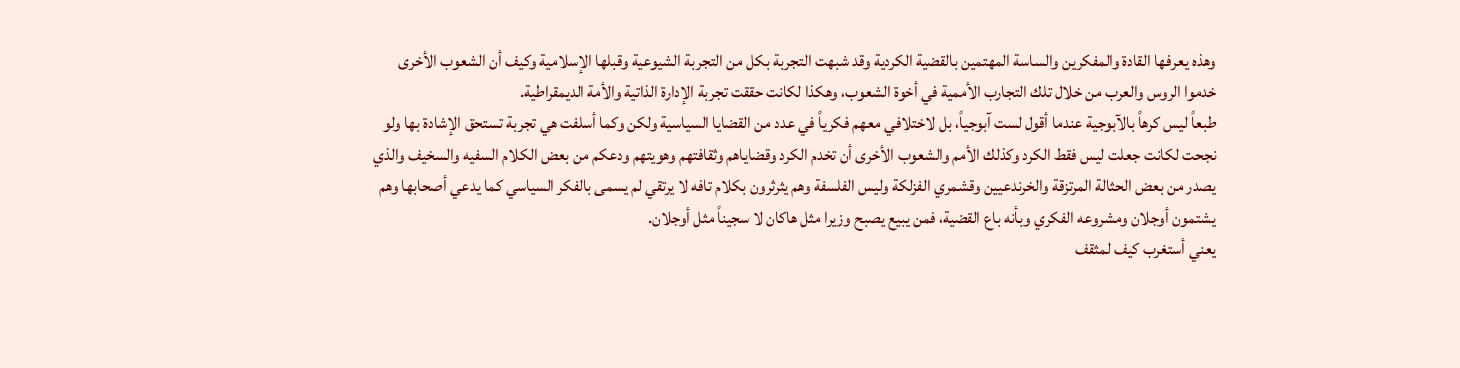وهذه يعرفها القادة والمفكرين والساسة المهتمين بالقضية الكردية وقد شبهت التجربة بكل من التجربة الشيوعية وقبلها الإسلامية وكيف أن الشعوب الأخرى خدموا الروس والعرب من خلال تلك التجارب الأممية في أخوة الشعوب، وهكذا لكانت حققت تجربة الإدارة الذاتية والأمة الديمقراطية.
طبعاً ليس كرهاً بالآبوجية عندما أقول لست آبوجياً، بل لاختلافي معهم فكرياً في عدد من القضايا السياسية ولكن وكما أسلفت هي تجربة تستحق الإشادة بها ولو نجحت لكانت جعلت ليس فقط الكرد وكذلك الأمم والشعوب الأخرى أن تخدم الكرد وقضاياهم وثقافتهم وهويتهم ودعكم من بعض الكلام السفيه والسخيف والذي يصدر من بعض الحثالة المرتزقة والخرندعيين وقشمري الفزلكة وليس الفلسفة وهم يثرثرون بكلام تافه لا يرتقي لم يسمى بالفكر السياسي كما يدعي أصحابها وهم يشتمون أوجلان ومشروعه الفكري وبأنه باع القضية، فمن يبيع يصبح وزيرا مثل هاكان لا سجيناً مثل أوجلان.
يعني أستغرب كيف لمثقف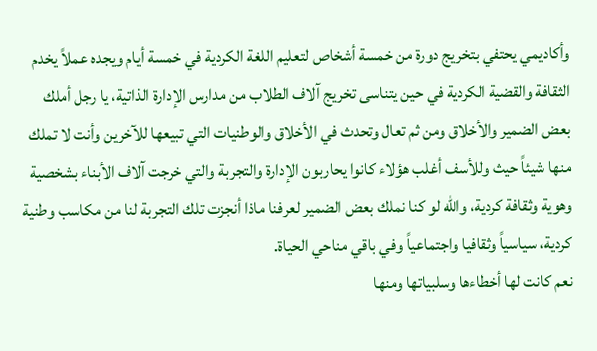وأكاديمي يحتفي بتخريج دورة من خمسة أشخاص لتعليم اللغة الكردية في خمسة أيام ويجده عملاً يخدم الثقافة والقضية الكردية في حين يتناسى تخريج آلاف الطلاب من مدارس الإدارة الذاتية، يا رجل أملك بعض الضمير والأخلاق ومن ثم تعال وتحدث في الأخلاق والوطنيات التي تبيعها للآخرين وأنت لا تملك منها شيئاً حيث وللأسف أغلب هؤلاء كانوا يحاربون الإدارة والتجربة والتي خرجت آلاف الأبناء بشخصية وهوية وثقافة كردية، والله لو كنا نملك بعض الضمير لعرفنا ماذا أنجزت تلك التجربة لنا من مكاسب وطنية كردية، سياسياً وثقافيا واجتماعياً وفي باقي مناحي الحياة.
نعم كانت لها أخطاءها وسلبياتها ومنها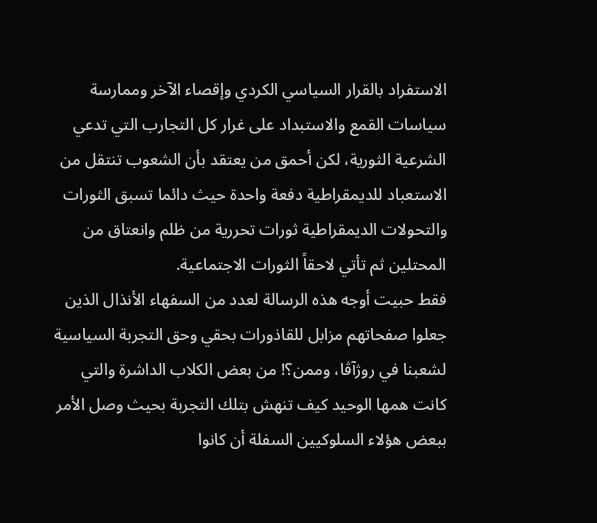الاستفراد بالقرار السياسي الكردي وإقصاء الآخر وممارسة سياسات القمع والاستبداد على غرار كل التجارب التي تدعي الشرعية الثورية، لكن أحمق من يعتقد بأن الشعوب تنتقل من الاستعباد للديمقراطية دفعة واحدة حيث دائما تسبق الثورات والتحولات الديمقراطية ثورات تحررية من ظلم وانعتاق من المحتلين ثم تأتي لاحقاً الثورات الاجتماعية.
فقط حبيت أوجه هذه الرسالة لعدد من السفهاء الأنذال الذين جعلوا صفحاتهم مزابل للقاذورات بحقي وحق التجربة السياسية لشعبنا في روژآڤا، وممن؟! من بعض الكلاب الداشرة والتي كانت همها الوحيد كيف تنهش بتلك التجربة بحيث وصل الأمر ببعض هؤلاء السلوكيين السفلة أن كانوا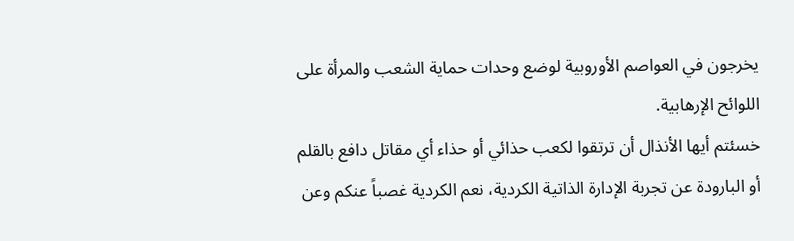يخرجون في العواصم الأوروبية لوضع وحدات حماية الشعب والمرأة على اللوائح الإرهابية.
خسئتم أيها الأنذال أن ترتقوا لكعب حذائي أو حذاء أي مقاتل دافع بالقلم أو البارودة عن تجربة الإدارة الذاتية الكردية، نعم الكردية غصباً عنكم وعن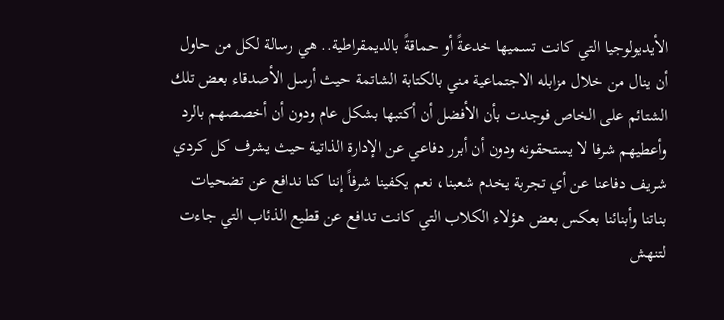الأيديولوجيا التي كانت تسميها خدعةً أو حماقةً بالديمقراطية.. هي رسالة لكل من حاول أن ينال من خلال مزابله الاجتماعية مني بالكتابة الشاتمة حيث أرسل الأصدقاء بعض تلك الشتائم على الخاص فوجدت بأن الأفضل أن أكتبها بشكل عام ودون أن أخصصهم بالرد وأعطيهم شرفا لا يستحقونه ودون أن أبرر دفاعي عن الإدارة الذاتية حيث يشرف كل كردي شريف دفاعنا عن أي تجربة يخدم شعبنا، نعم يكفينا شرفاً إننا كنا ندافع عن تضحيات بناتنا وأبنائنا بعكس بعض هؤلاء الكلاب التي كانت تدافع عن قطيع الذئاب التي جاءت لتنهش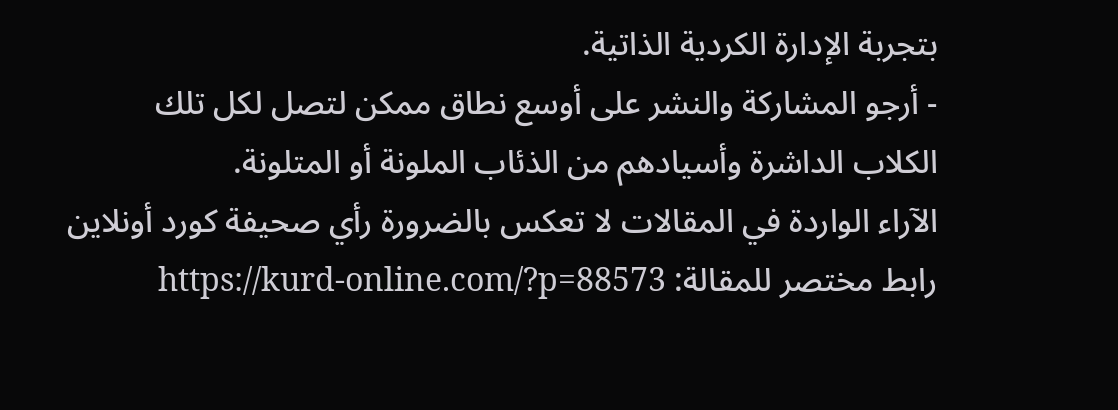بتجربة الإدارة الكردية الذاتية.
- أرجو المشاركة والنشر على أوسع نطاق ممكن لتصل لكل تلك الكلاب الداشرة وأسيادهم من الذئاب الملونة أو المتلونة.
الآراء الواردة في المقالات لا تعكس بالضرورة رأي صحيفة كورد أونلاين
رابط مختصر للمقالة: https://kurd-online.com/?p=88573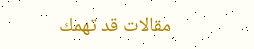مقالات قد تهمك